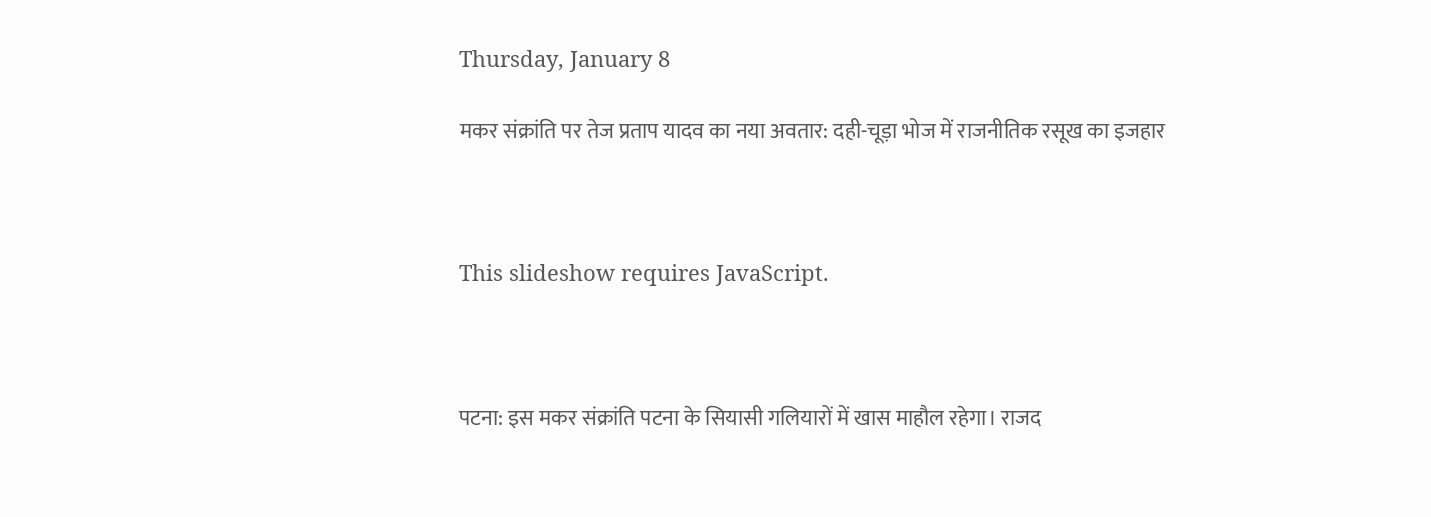Thursday, January 8

मकर संक्रांति पर तेज प्रताप यादव का नया अवतार: दही-चूड़ा भोज में राजनीतिक रसूख का इजहार



This slideshow requires JavaScript.



पटना: इस मकर संक्रांति पटना के सियासी गलियारों में खास माहौल रहेगा। राजद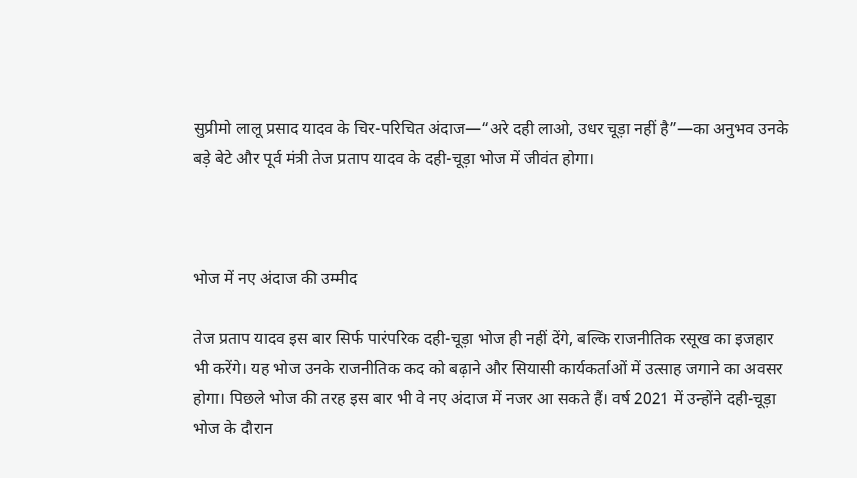सुप्रीमो लालू प्रसाद यादव के चिर-परिचित अंदाज—“अरे दही लाओ, उधर चूड़ा नहीं है”—का अनुभव उनके बड़े बेटे और पूर्व मंत्री तेज प्रताप यादव के दही-चूड़ा भोज में जीवंत होगा।



भोज में नए अंदाज की उम्मीद

तेज प्रताप यादव इस बार सिर्फ पारंपरिक दही-चूड़ा भोज ही नहीं देंगे, बल्कि राजनीतिक रसूख का इजहार भी करेंगे। यह भोज उनके राजनीतिक कद को बढ़ाने और सियासी कार्यकर्ताओं में उत्साह जगाने का अवसर होगा। पिछले भोज की तरह इस बार भी वे नए अंदाज में नजर आ सकते हैं। वर्ष 2021 में उन्होंने दही-चूड़ा भोज के दौरान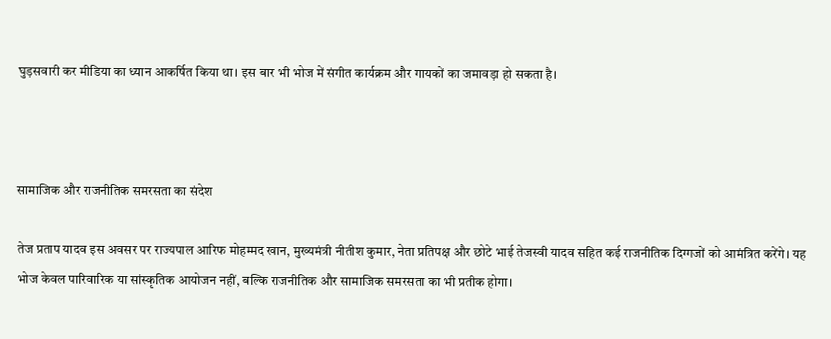घुड़सवारी कर मीडिया का ध्यान आकर्षित किया था। इस बार भी भोज में संगीत कार्यक्रम और गायकों का जमावड़ा हो सकता है।



सामाजिक और राजनीतिक समरसता का संदेश

तेज प्रताप यादव इस अवसर पर राज्यपाल आरिफ मोहम्मद खान, मुख्यमंत्री नीतीश कुमार, नेता प्रतिपक्ष और छोटे भाई तेजस्वी यादव सहित कई राजनीतिक दिग्गजों को आमंत्रित करेंगे। यह भोज केवल पारिवारिक या सांस्कृतिक आयोजन नहीं, बल्कि राजनीतिक और सामाजिक समरसता का भी प्रतीक होगा।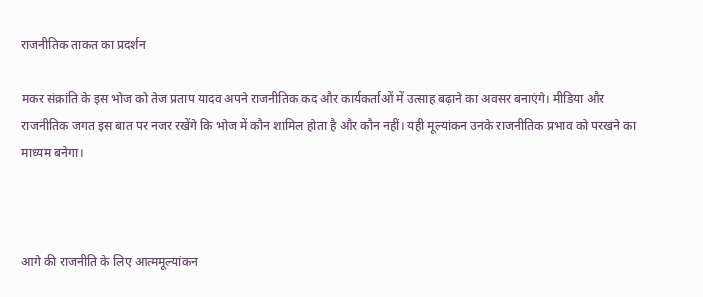राजनीतिक ताकत का प्रदर्शन

मकर संक्रांति के इस भोज को तेज प्रताप यादव अपने राजनीतिक कद और कार्यकर्ताओं में उत्साह बढ़ाने का अवसर बनाएंगे। मीडिया और राजनीतिक जगत इस बात पर नजर रखेंगे कि भोज में कौन शामिल होता है और कौन नहीं। यही मूल्यांकन उनके राजनीतिक प्रभाव को परखने का माध्यम बनेगा।



आगे की राजनीति के लिए आत्ममूल्यांकन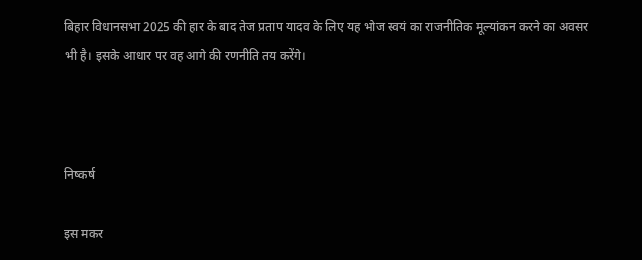बिहार विधानसभा 2025 की हार के बाद तेज प्रताप यादव के लिए यह भोज स्वयं का राजनीतिक मूल्यांकन करने का अवसर भी है। इसके आधार पर वह आगे की रणनीति तय करेंगे।



निष्कर्ष

इस मकर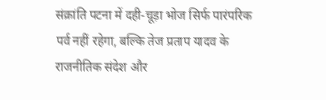संक्रांति पटना में दही-चूड़ा भोज सिर्फ पारंपरिक पर्व नहीं रहेगा, बल्कि तेज प्रताप यादव के राजनीतिक संदेश और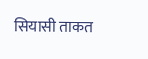सियासी ताकत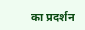का प्रदर्शन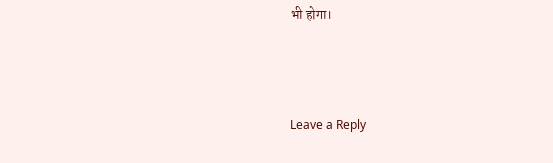भी होगा।



Leave a Reply